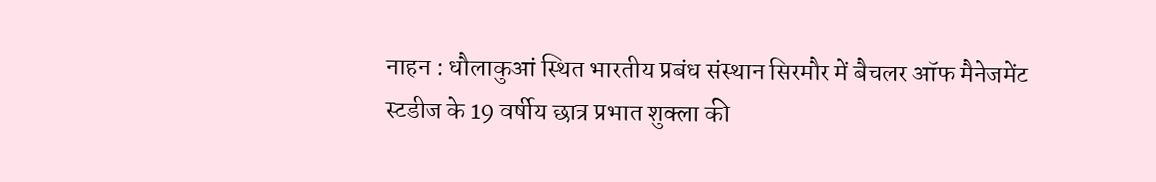नाहन : धौलाकुआं स्थित भारतीय प्रबंध संस्थान सिरमौर में बैचलर ऑफ मैनेजमेंट स्टडीज के 19 वर्षीय छात्र प्रभात शुक्ला की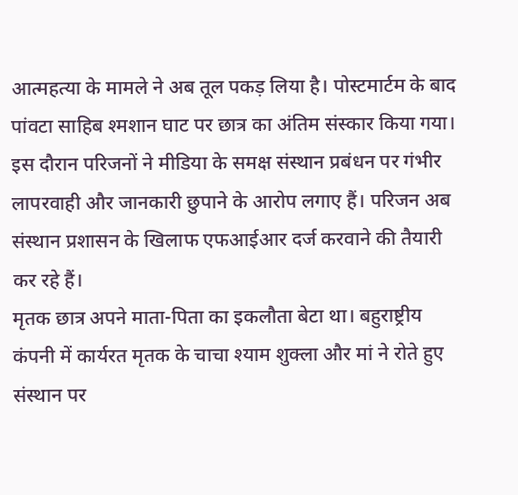आत्महत्या के मामले ने अब तूल पकड़ लिया है। पोस्टमार्टम के बाद पांवटा साहिब श्मशान घाट पर छात्र का अंतिम संस्कार किया गया। इस दौरान परिजनों ने मीडिया के समक्ष संस्थान प्रबंधन पर गंभीर लापरवाही और जानकारी छुपाने के आरोप लगाए हैं। परिजन अब संस्थान प्रशासन के खिलाफ एफआईआर दर्ज करवाने की तैयारी कर रहे हैं।
मृतक छात्र अपने माता-पिता का इकलौता बेटा था। बहुराष्ट्रीय कंपनी में कार्यरत मृतक के चाचा श्याम शुक्ला और मां ने रोते हुए संस्थान पर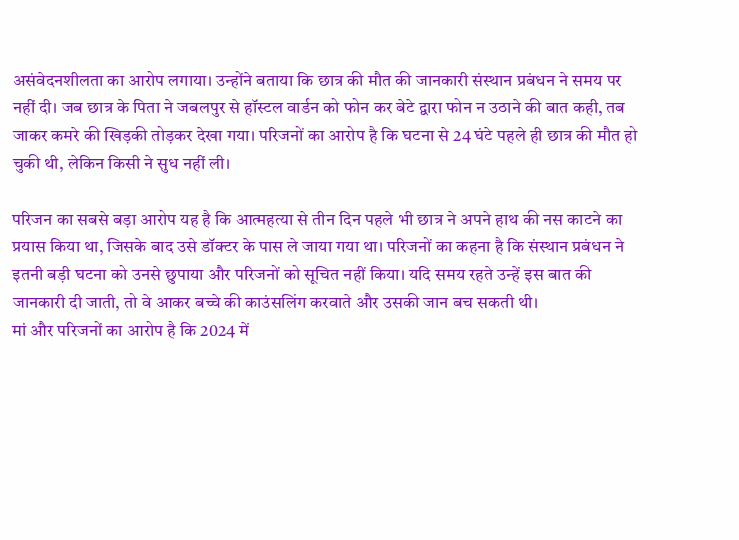असंवेदनशीलता का आरोप लगाया। उन्होंने बताया कि छात्र की मौत की जानकारी संस्थान प्रबंधन ने समय पर नहीं दी। जब छात्र के पिता ने जबलपुर से हॉस्टल वार्डन को फोन कर बेटे द्वारा फोन न उठाने की बात कही, तब जाकर कमरे की खिड़की तोड़कर देखा गया। परिजनों का आरोप है कि घटना से 24 घंटे पहले ही छात्र की मौत हो चुकी थी, लेकिन किसी ने सुध नहीं ली।

परिजन का सबसे बड़ा आरोप यह है कि आत्महत्या से तीन दिन पहले भी छात्र ने अपने हाथ की नस काटने का प्रयास किया था, जिसके बाद उसे डॉक्टर के पास ले जाया गया था। परिजनों का कहना है कि संस्थान प्रबंधन ने इतनी बड़ी घटना को उनसे छुपाया और परिजनों को सूचित नहीं किया। यदि समय रहते उन्हें इस बात की जानकारी दी जाती, तो वे आकर बच्चे की काउंसलिंग करवाते और उसकी जान बच सकती थी।
मां और परिजनों का आरोप है कि 2024 में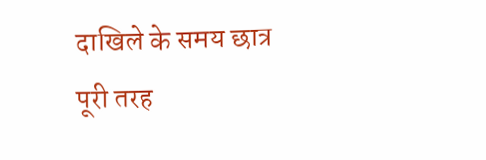दाखिले के समय छात्र पूरी तरह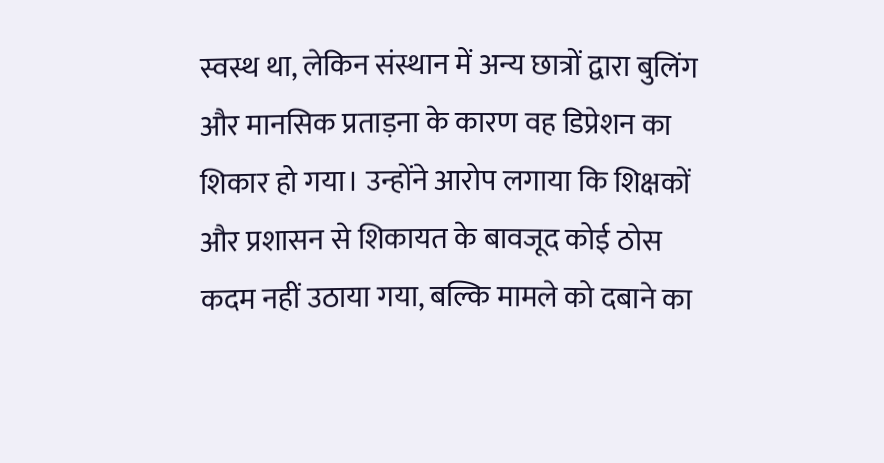स्वस्थ था, लेकिन संस्थान में अन्य छात्रों द्वारा बुलिंग और मानसिक प्रताड़ना के कारण वह डिप्रेशन का शिकार हो गया। उन्होंने आरोप लगाया कि शिक्षकों और प्रशासन से शिकायत के बावजूद कोई ठोस कदम नहीं उठाया गया, बल्कि मामले को दबाने का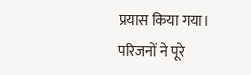प्रयास किया गया।
परिजनों ने पूरे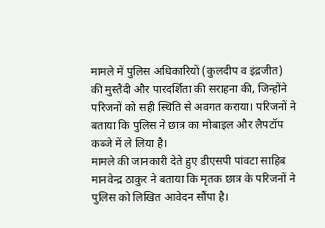मामले में पुलिस अधिकारियों (कुलदीप व इंद्रजीत) की मुस्तैदी और पारदर्शिता की सराहना की, जिन्होंने परिजनों को सही स्थिति से अवगत कराया। परिजनों ने बताया कि पुलिस ने छात्र का मोबाइल और लैपटॉप कब्जे में ले लिया है।
मामले की जानकारी देते हुए डीएसपी पांवटा साहिब मानवेन्द्र ठाकुर ने बताया कि मृतक छात्र के परिजनों ने पुलिस को लिखित आवेदन सौंपा है।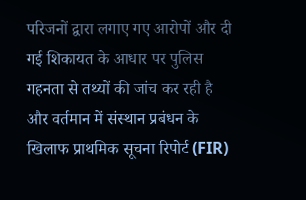परिजनों द्वारा लगाए गए आरोपों और दी गई शिकायत के आधार पर पुलिस गहनता से तथ्यों की जांच कर रही है और वर्तमान में संस्थान प्रबंधन के खिलाफ प्राथमिक सूचना रिपोर्ट (FIR)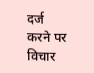दर्ज करने पर विचार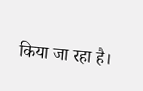किया जा रहा है।